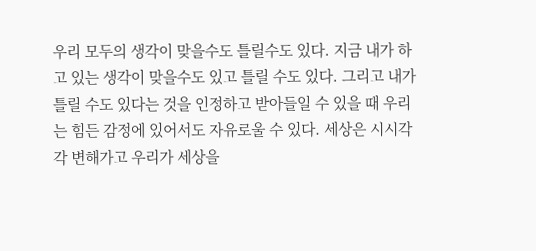우리 모두의 생각이 맞을수도 틀릴수도 있다. 지금 내가 하고 있는 생각이 맞을수도 있고 틀릴 수도 있다. 그리고 내가 틀릴 수도 있다는 것을 인정하고 받아들일 수 있을 때 우리는 힘든 감정에 있어서도 자유로울 수 있다. 세상은 시시각각 변해가고 우리가 세상을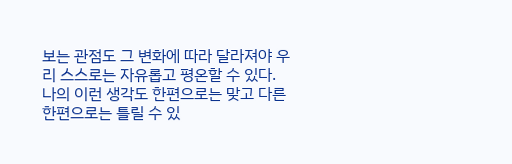보는 관점도 그 변화에 따라 달라져야 우리 스스로는 자유롭고 평온할 수 있다.
나의 이런 생각도 한편으로는 맞고 다른 한편으로는 틀릴 수 있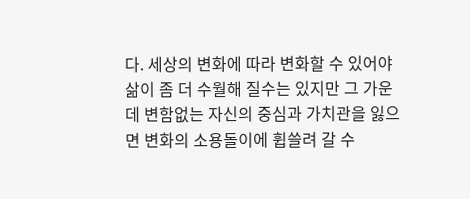다. 세상의 변화에 따라 변화할 수 있어야 삶이 좀 더 수월해 질수는 있지만 그 가운데 변함없는 자신의 중심과 가치관을 잃으면 변화의 소용돌이에 휩쓸려 갈 수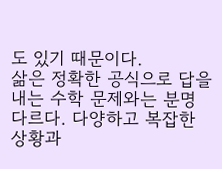도 있기 때문이다.
삶은 정확한 공식으로 답을 내는 수학 문제와는 분명 다르다. 다양하고 복잡한 상황과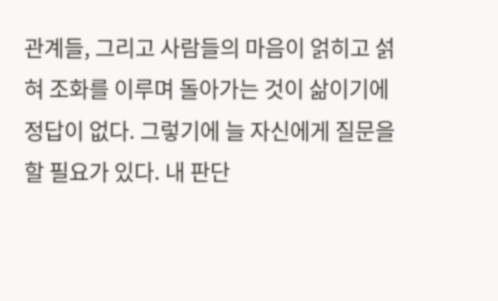관계들, 그리고 사람들의 마음이 얽히고 섥혀 조화를 이루며 돌아가는 것이 삶이기에 정답이 없다. 그렇기에 늘 자신에게 질문을 할 필요가 있다. 내 판단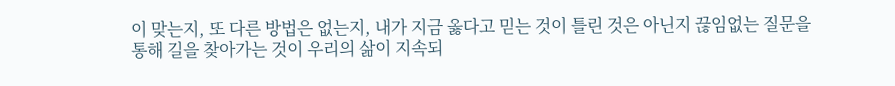이 맞는지, 또 다른 방법은 없는지, 내가 지금 옳다고 믿는 것이 틀린 것은 아닌지 끊임없는 질문을 통해 길을 찾아가는 것이 우리의 삶이 지속되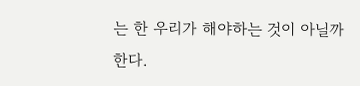는 한 우리가 해야하는 것이 아닐까 한다.